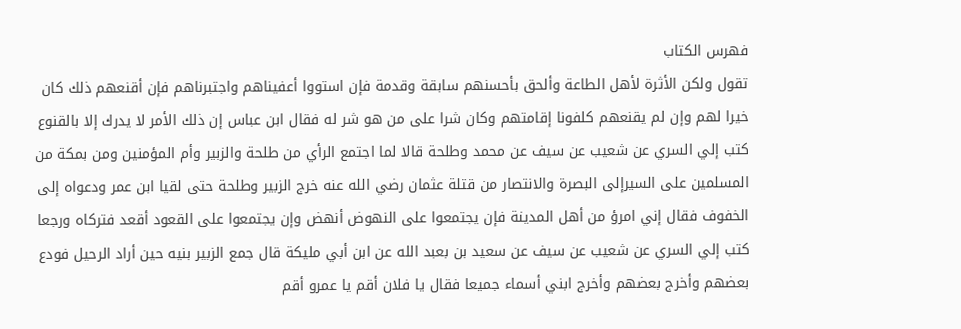فهرس الكتاب
تقول ولكن الأثرة لأهل الطاعة وألحق بأحسنهم سابقة وقدمة فإن استووا أعفيناهم واجتبرناهم فإن أقنعهم ذلك كان خيرا لهم وإن لم يقنعهم كلفونا إقامتهم وكان شرا على من هو شر له فقال ابن عباس إن ذلك الأمر لا يدرك إلا بالقنوع
كتب إلي السري عن شعيب عن سيف عن محمد وطلحة قالا لما اجتمع الرأي من طلحة والزبير وأم المؤمنين ومن بمكة من المسلمين على السيرإلى البصرة والانتصار من قتلة عثمان رضي الله عنه خرج الزبير وطلحة حتى لقيا ابن عمر ودعواه إلى الخفوف فقال إني امرؤ من أهل المدينة فإن يجتمعوا على النهوض أنهض وإن يجتمعوا على القعود أقعد فتركاه ورجعا
كتب إلي السري عن شعيب عن سيف عن سعيد بن بعبد الله عن ابن أبي مليكة قال جمع الزبير بنيه حين أراد الرحيل فودع بعضهم وأخرج بعضهم وأخرج ابني أسماء جميعا فقال يا فلان أقم يا عمرو أقم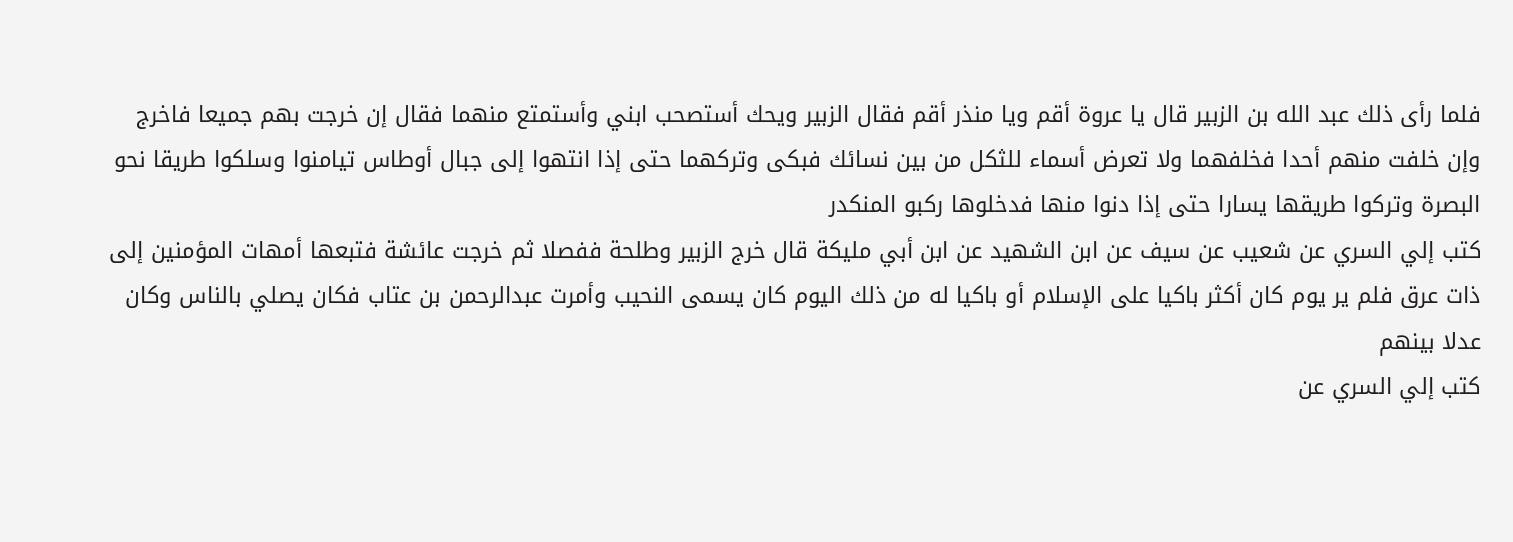فلما رأى ذلك عبد الله بن الزبير قال يا عروة أقم ويا منذر أقم فقال الزبير ويحك أستصحب ابني وأستمتع منهما فقال إن خرجت بهم جميعا فاخرج وإن خلفت منهم أحدا فخلفهما ولا تعرض أسماء للثكل من بين نسائك فبكى وتركهما حتى إذا انتهوا إلى جبال أوطاس تيامنوا وسلكوا طريقا نحو البصرة وتركوا طريقها يسارا حتى إذا دنوا منها فدخلوها ركبو المنكدر
كتب إلي السري عن شعيب عن سيف عن ابن الشهيد عن ابن أبي مليكة قال خرج الزبير وطلحة ففصلا ثم خرجت عائشة فتبعها أمهات المؤمنين إلى ذات عرق فلم ير يوم كان أكثر باكيا على الإسلام أو باكيا له من ذلك اليوم كان يسمى النحيب وأمرت عبدالرحمن بن عتاب فكان يصلي بالناس وكان عدلا بينهم
كتب إلي السري عن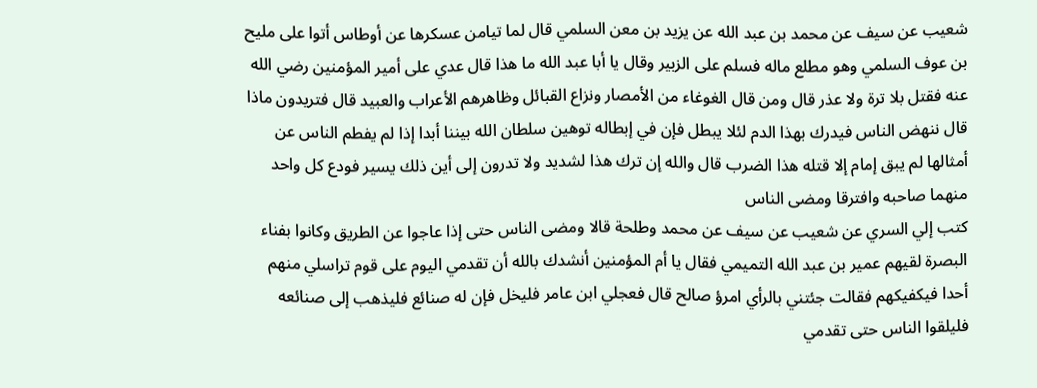شعيب عن سيف عن محمد بن عبد الله عن يزيد بن معن السلمي قال لما تيامن عسكرها عن أوطاس أتوا على مليح بن عوف السلمي وهو مطلع ماله فسلم على الزبير وقال يا أبا عبد الله ما هذا قال عدي على أمير المؤمنين رضي الله عنه فقتل بلا ترة ولا عذر قال ومن قال الغوغاء من الأمصار ونزاع القبائل وظاهرهم الأعراب والعبيد قال فتريدون ماذا قال ننهض الناس فيدرك بهذا الدم لئلا يبطل فإن في إبطاله توهين سلطان الله بيننا أبدا إذا لم يفطم الناس عن أمثالها لم يبق إمام إلا قتله هذا الضرب قال والله إن ترك هذا لشديد ولا تدرون إلى أين ذلك يسير فودع كل واحد منهما صاحبه وافترقا ومضى الناس
كتب إلي السري عن شعيب عن سيف عن محمد وطلحة قالا ومضى الناس حتى إذا عاجوا عن الطريق وكانوا بفناء البصرة لقيهم عمير بن عبد الله التميمي فقال يا أم المؤمنين أنشدك بالله أن تقدمي اليوم على قوم تراسلي منهم أحدا فيكفيكهم فقالت جئتني بالرأي امرؤ صالح قال فعجلي ابن عامر فليخل فإن له صنائع فليذهب إلى صنائعه فليلقوا الناس حتى تقدمي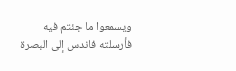ويسمعوا ما جئتم فيه فأرسلته فاندس إلى البصرة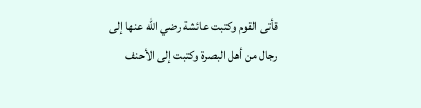قأتى القوم وكتبت عائشة رضي الله عنها إلى رجال من أهل البصرة وكتبت إلى الأحنف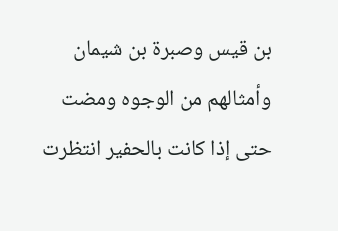بن قيس وصبرة بن شيمان وأمثالهم من الوجوه ومضت حتى إذا كانت بالحفير انتظرت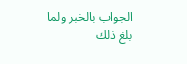الجواب بالخبر ولما بلغ ذلك